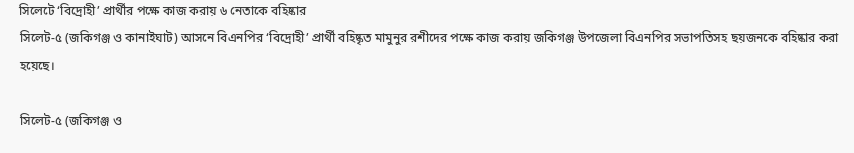সিলেটে ‘বিদ্রোহী’ প্রার্থীর পক্ষে কাজ করায় ৬ নেতাকে বহিষ্কার
সিলেট-৫ (জকিগঞ্জ ও কানাইঘাট) আসনে বিএনপির ‘বিদ্রোহী’ প্রার্থী বহিষ্কৃত মামুনুর রশীদের পক্ষে কাজ করায় জকিগঞ্জ উপজেলা বিএনপির সভাপতিসহ ছয়জনকে বহিষ্কার করা হয়েছে।

সিলেট-৫ (জকিগঞ্জ ও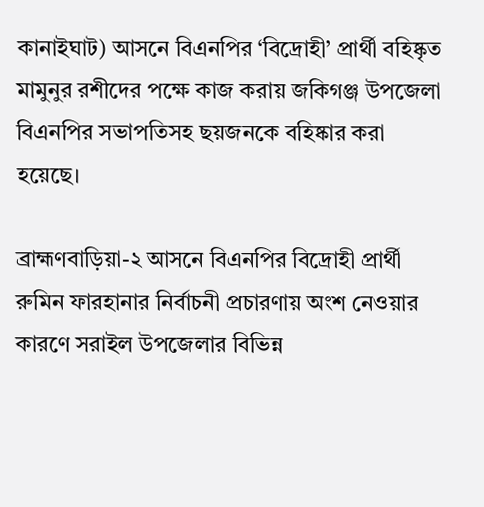কানাইঘাট) আসনে বিএনপির ‘বিদ্রোহী’ প্রার্থী বহিষ্কৃত মামুনুর রশীদের পক্ষে কাজ করায় জকিগঞ্জ উপজেলা বিএনপির সভাপতিসহ ছয়জনকে বহিষ্কার করা হয়েছে।

ব্রাহ্মণবাড়িয়া-২ আসনে বিএনপির বিদ্রোহী প্রার্থী রুমিন ফারহানার নির্বাচনী প্রচারণায় অংশ নেওয়ার কারণে সরাইল উপজেলার বিভিন্ন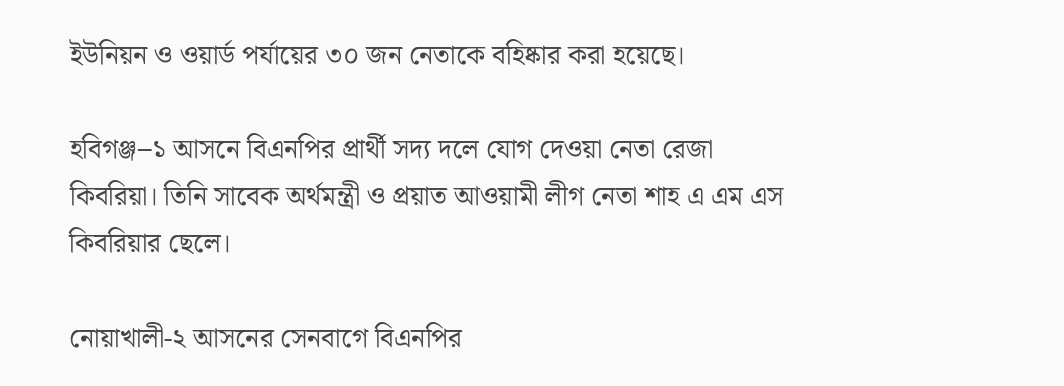ইউনিয়ন ও ওয়ার্ড পর্যায়ের ৩০ জন নেতাকে বহিষ্কার করা হয়েছে।

হবিগঞ্জ–১ আসনে বিএনপির প্রার্থী সদ্য দলে যোগ দেওয়া নেতা রেজা কিবরিয়া। তিনি সাবেক অর্থমন্ত্রী ও প্রয়াত আওয়ামী লীগ নেতা শাহ এ এম এস কিবরিয়ার ছেলে।

নোয়াখালী-২ আসনের সেনবাগে বিএনপির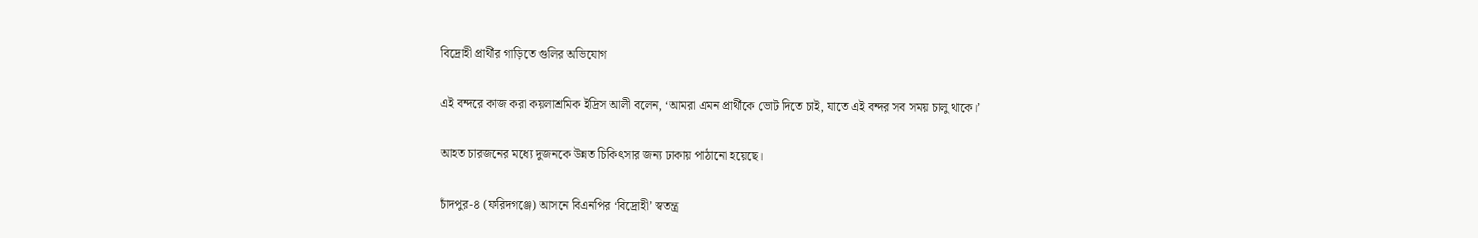বিদ্রোহী প্রার্থীর গাড়িতে গুলির অভিযোগ

এই বন্দরে কাজ করা কয়লাশ্রমিক ইদ্রিস আলী বলেন, ‘আমরা এমন প্রার্থীকে ভোট দিতে চাই, যাতে এই বন্দর সব সময় চালু থাকে।’

আহত চারজনের মধ্যে দুজনকে উন্নত চিকিৎসার জন্য ঢাকায় পাঠানো হয়েছে।

চাঁদপুর-৪ (ফরিদগঞ্জে) আসনে বিএনপির ‘বিদ্রোহী’ স্বতন্ত্র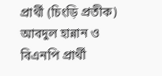প্রার্থী (চিংড়ি প্রতীক) আবদুল হান্নান ও বিএনপি প্রার্থী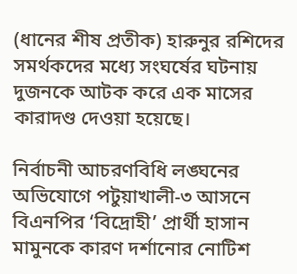(ধানের শীষ প্রতীক) হারুনুর রশিদের সমর্থকদের মধ্যে সংঘর্ষের ঘটনায় দুজনকে আটক করে এক মাসের কারাদণ্ড দেওয়া হয়েছে।

নির্বাচনী আচরণবিধি লঙ্ঘনের অভিযোগে পটুয়াখালী-৩ আসনে বিএনপির ‘বিদ্রোহী’ প্রার্থী হাসান মামুনকে কারণ দর্শানোর নোটিশ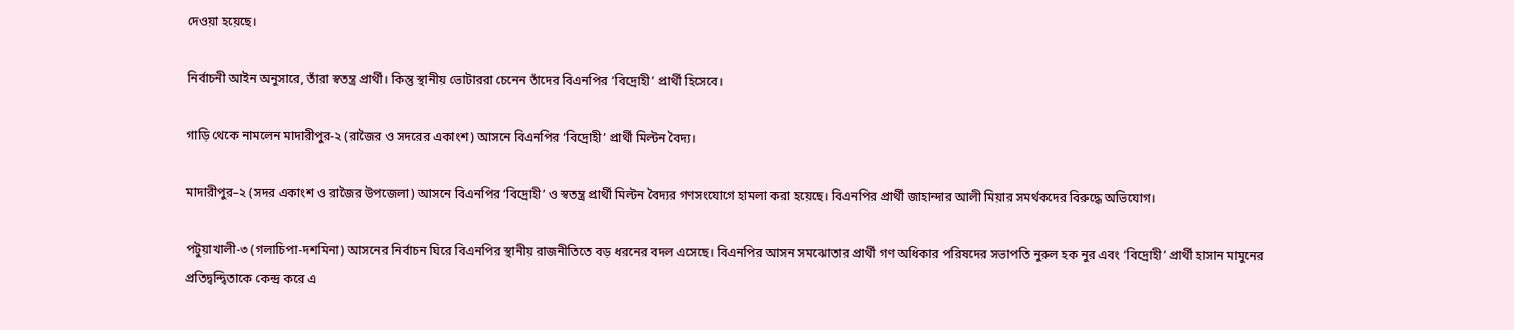দেওয়া হয়েছে।

নির্বাচনী আইন অনুসারে, তাঁরা স্বতন্ত্র প্রার্থী। কিন্তু স্থানীয় ভোটাররা চেনেন তাঁদের বিএনপির ‘বিদ্রোহী’ প্রার্থী হিসেবে।

গাড়ি থেকে নামলেন মাদারীপুর-২ (রাজৈর ও সদরের একাংশ) আসনে বিএনপির ‘বিদ্রোহী’ প্রার্থী মিল্টন বৈদ্য।

মাদারীপুর–২ (সদর একাংশ ও রাজৈর উপজেলা) আসনে বিএনপির ‘বিদ্রোহী’ ও স্বতন্ত্র প্রার্থী মিল্টন বৈদ্যর গণসংযোগে হামলা করা হয়েছে। বিএনপির প্রার্থী জাহান্দার আলী মিয়ার সমর্থকদের বিরুদ্ধে অভিযোগ।

পটুয়াখালী-৩ (গলাচিপা-দশমিনা) আসনের নির্বাচন ঘিরে বিএনপির স্থানীয় রাজনীতিতে বড় ধরনের বদল এসেছে। বিএনপির আসন সমঝোতার প্রার্থী গণ অধিকার পরিষদের সভাপতি নুরুল হক নুর এবং ‘বিদ্রোহী’ প্রার্থী হাসান মামুনের প্রতিদ্বন্দ্বিতাকে কেন্দ্র করে এ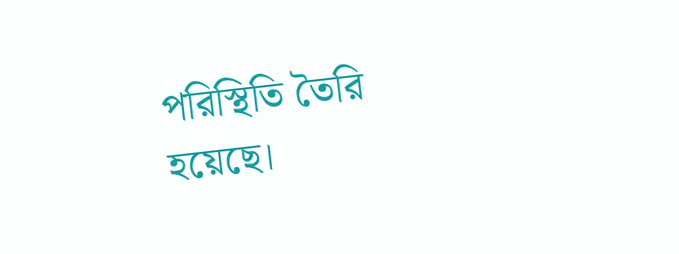পরিস্থিতি তৈরি হয়েছে।